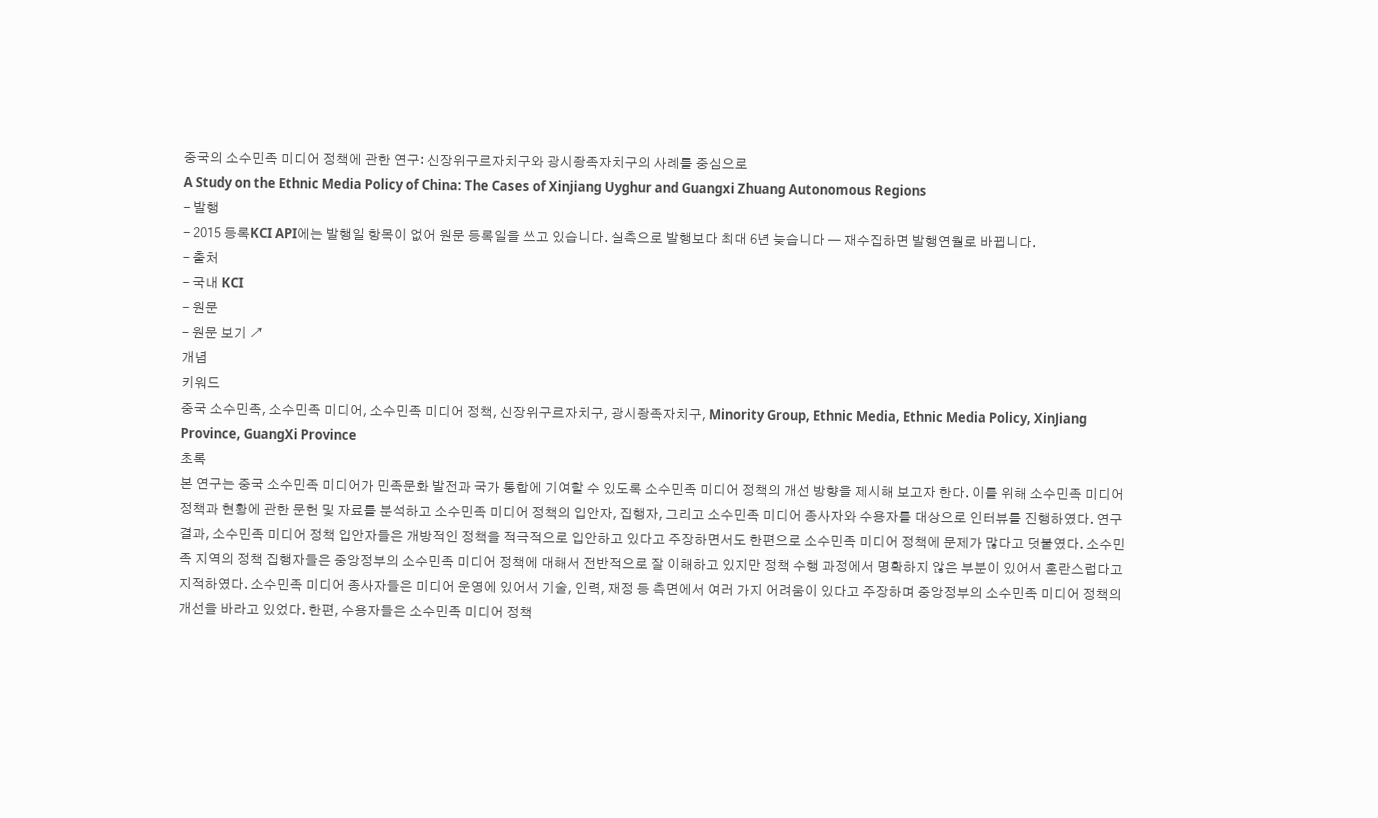중국의 소수민족 미디어 정책에 관한 연구: 신장위구르자치구와 광시좡족자치구의 사례를 중심으로
A Study on the Ethnic Media Policy of China: The Cases of Xinjiang Uyghur and Guangxi Zhuang Autonomous Regions
- 발행
- 2015 등록KCI API에는 발행일 항목이 없어 원문 등록일을 쓰고 있습니다. 실측으로 발행보다 최대 6년 늦습니다 — 재수집하면 발행연월로 바뀝니다.
- 출처
- 국내 KCI
- 원문
- 원문 보기 ↗
개념
키워드
중국 소수민족, 소수민족 미디어, 소수민족 미디어 정책, 신장위구르자치구, 광시좡족자치구, Minority Group, Ethnic Media, Ethnic Media Policy, XinJiang Province, GuangXi Province
초록
본 연구는 중국 소수민족 미디어가 민족문화 발전과 국가 통합에 기여할 수 있도록 소수민족 미디어 정책의 개선 방향을 제시해 보고자 한다. 이를 위해 소수민족 미디어 정책과 현황에 관한 문헌 및 자료를 분석하고 소수민족 미디어 정책의 입안자, 집행자, 그리고 소수민족 미디어 종사자와 수용자를 대상으로 인터뷰를 진행하였다. 연구 결과, 소수민족 미디어 정책 입안자들은 개방적인 정책을 적극적으로 입안하고 있다고 주장하면서도 한편으로 소수민족 미디어 정책에 문제가 많다고 덧붙였다. 소수민족 지역의 정책 집행자들은 중앙정부의 소수민족 미디어 정책에 대해서 전반적으로 잘 이해하고 있지만 정책 수행 과정에서 명확하지 않은 부분이 있어서 혼란스럽다고 지적하였다. 소수민족 미디어 종사자들은 미디어 운영에 있어서 기술, 인력, 재정 등 측면에서 여러 가지 어려움이 있다고 주장하며 중앙정부의 소수민족 미디어 정책의 개선을 바라고 있었다. 한편, 수용자들은 소수민족 미디어 정책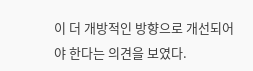이 더 개방적인 방향으로 개선되어야 한다는 의견을 보였다.